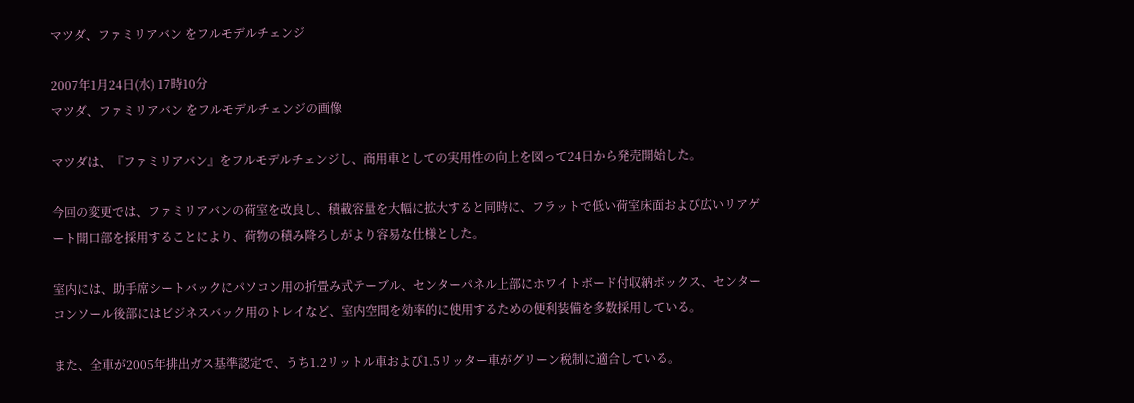マツダ、ファミリアバン をフルモデルチェンジ

2007年1月24日(水) 17時10分
マツダ、ファミリアバン をフルモデルチェンジの画像

マツダは、『ファミリアバン』をフルモデルチェンジし、商用車としての実用性の向上を図って24日から発売開始した。

今回の変更では、ファミリアバンの荷室を改良し、積載容量を大幅に拡大すると同時に、フラットで低い荷室床面および広いリアゲート開口部を採用することにより、荷物の積み降ろしがより容易な仕様とした。

室内には、助手席シートバックにパソコン用の折畳み式テーブル、センターパネル上部にホワイトボード付収納ボックス、センターコンソール後部にはビジネスバック用のトレイなど、室内空間を効率的に使用するための便利装備を多数採用している。

また、全車が2005年排出ガス基準認定で、うち1.2リットル車および1.5リッター車がグリーン税制に適合している。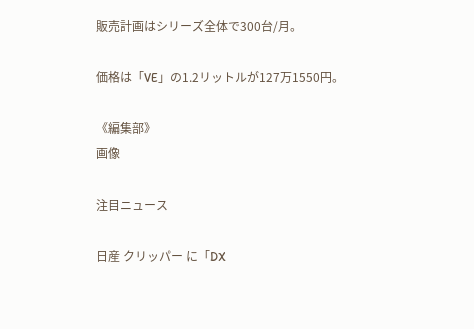販売計画はシリーズ全体で300台/月。

価格は「VE」の1.2リットルが127万1550円。

《編集部》
画像

注目ニュース

日産 クリッパー に「DX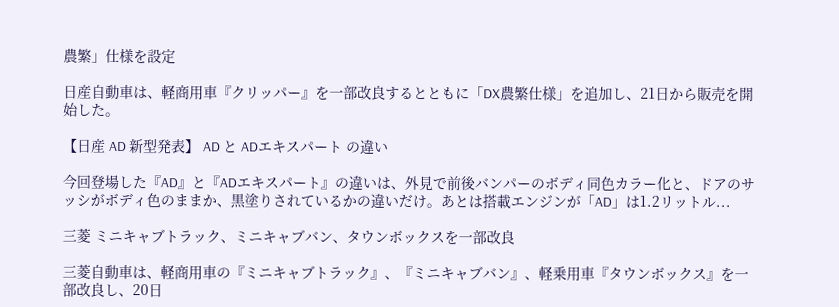農繁」仕様を設定

日産自動車は、軽商用車『クリッパー』を一部改良するとともに「DX農繁仕様」を追加し、21日から販売を開始した。

【日産 AD 新型発表】 AD と ADエキスパート の違い

今回登場した『AD』と『ADエキスパート』の違いは、外見で前後バンパーのボディ同色カラー化と、ドアのサッシがボディ色のままか、黒塗りされているかの違いだけ。あとは搭載エンジンが「AD」は1.2リットル...

三菱 ミニキャブトラック、ミニキャブバン、タウンボックスを一部改良

三菱自動車は、軽商用車の『ミニキャブトラック』、『ミニキャブバン』、軽乗用車『タウンボックス』を一部改良し、20日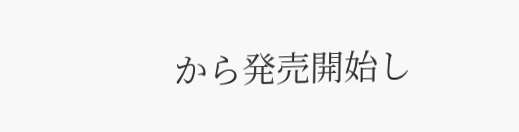から発売開始し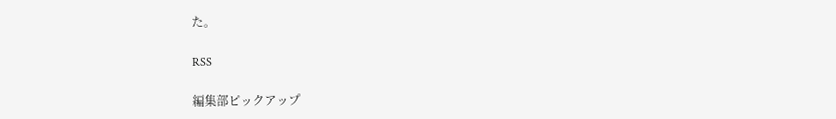た。

RSS

編集部ピックアップ